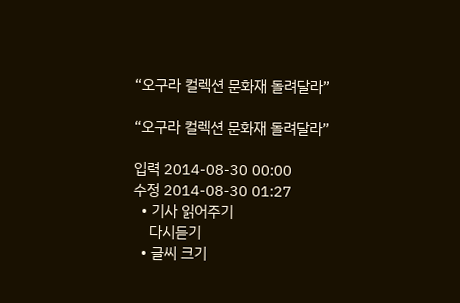“오구라 컬렉션 문화재 돌려달라”

“오구라 컬렉션 문화재 돌려달라”

입력 2014-08-30 00:00
수정 2014-08-30 01:27
  • 기사 읽어주기
    다시듣기
  • 글씨 크기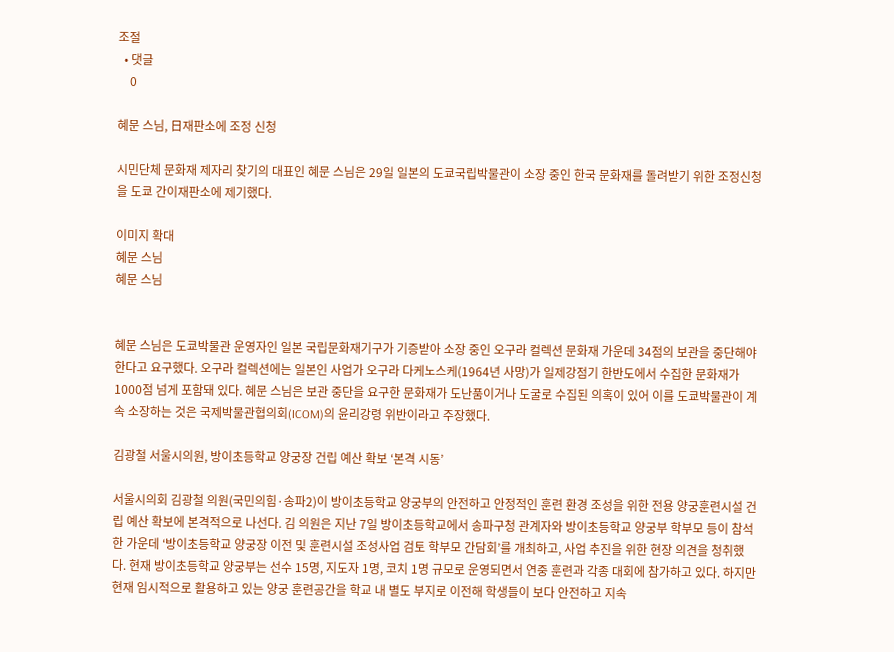조절
  • 댓글
    0

혜문 스님, 日재판소에 조정 신청

시민단체 문화재 제자리 찾기의 대표인 혜문 스님은 29일 일본의 도쿄국립박물관이 소장 중인 한국 문화재를 돌려받기 위한 조정신청을 도쿄 간이재판소에 제기했다.

이미지 확대
혜문 스님
혜문 스님


혜문 스님은 도쿄박물관 운영자인 일본 국립문화재기구가 기증받아 소장 중인 오구라 컬렉션 문화재 가운데 34점의 보관을 중단해야 한다고 요구했다. 오구라 컬렉션에는 일본인 사업가 오구라 다케노스케(1964년 사망)가 일제강점기 한반도에서 수집한 문화재가 1000점 넘게 포함돼 있다. 혜문 스님은 보관 중단을 요구한 문화재가 도난품이거나 도굴로 수집된 의혹이 있어 이를 도쿄박물관이 계속 소장하는 것은 국제박물관협의회(ICOM)의 윤리강령 위반이라고 주장했다.

김광철 서울시의원, 방이초등학교 양궁장 건립 예산 확보 ‘본격 시동’

서울시의회 김광철 의원(국민의힘·송파2)이 방이초등학교 양궁부의 안전하고 안정적인 훈련 환경 조성을 위한 전용 양궁훈련시설 건립 예산 확보에 본격적으로 나선다. 김 의원은 지난 7일 방이초등학교에서 송파구청 관계자와 방이초등학교 양궁부 학부모 등이 참석한 가운데 ‘방이초등학교 양궁장 이전 및 훈련시설 조성사업 검토 학부모 간담회’를 개최하고, 사업 추진을 위한 현장 의견을 청취했다. 현재 방이초등학교 양궁부는 선수 15명, 지도자 1명, 코치 1명 규모로 운영되면서 연중 훈련과 각종 대회에 참가하고 있다. 하지만 현재 임시적으로 활용하고 있는 양궁 훈련공간을 학교 내 별도 부지로 이전해 학생들이 보다 안전하고 지속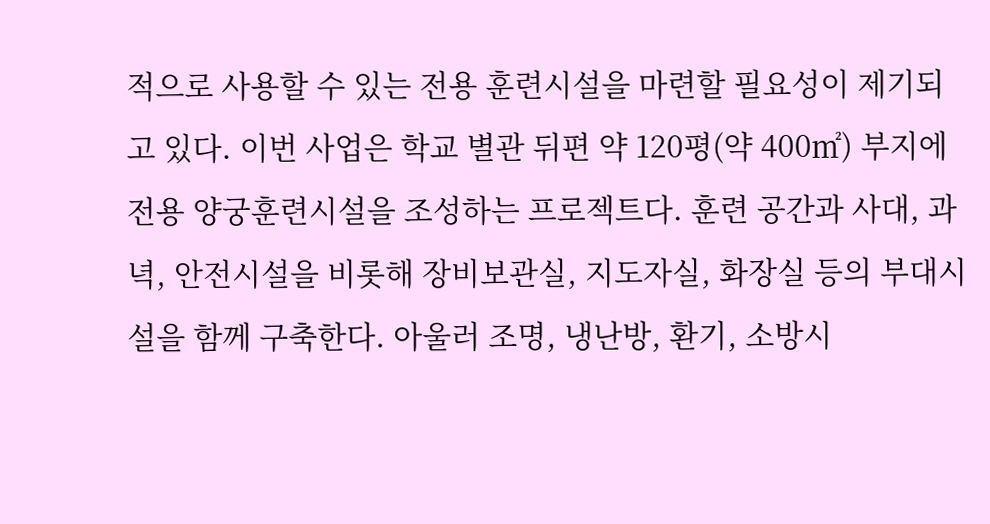적으로 사용할 수 있는 전용 훈련시설을 마련할 필요성이 제기되고 있다. 이번 사업은 학교 별관 뒤편 약 120평(약 400㎡) 부지에 전용 양궁훈련시설을 조성하는 프로젝트다. 훈련 공간과 사대, 과녁, 안전시설을 비롯해 장비보관실, 지도자실, 화장실 등의 부대시설을 함께 구축한다. 아울러 조명, 냉난방, 환기, 소방시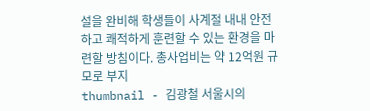설을 완비해 학생들이 사계절 내내 안전하고 쾌적하게 훈련할 수 있는 환경을 마련할 방침이다. 총사업비는 약 12억원 규모로 부지
thumbnail - 김광철 서울시의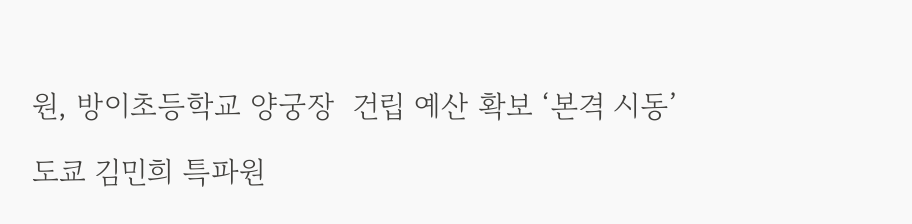원, 방이초등학교 양궁장  건립 예산 확보 ‘본격 시동’

도쿄 김민희 특파원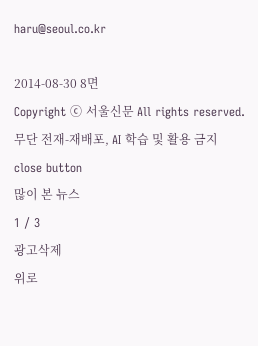haru@seoul.co.kr

2014-08-30 8면
Copyright ⓒ 서울신문 All rights reserved. 무단 전재-재배포, AI 학습 및 활용 금지
close button
많이 본 뉴스
1 / 3
광고삭제
위로